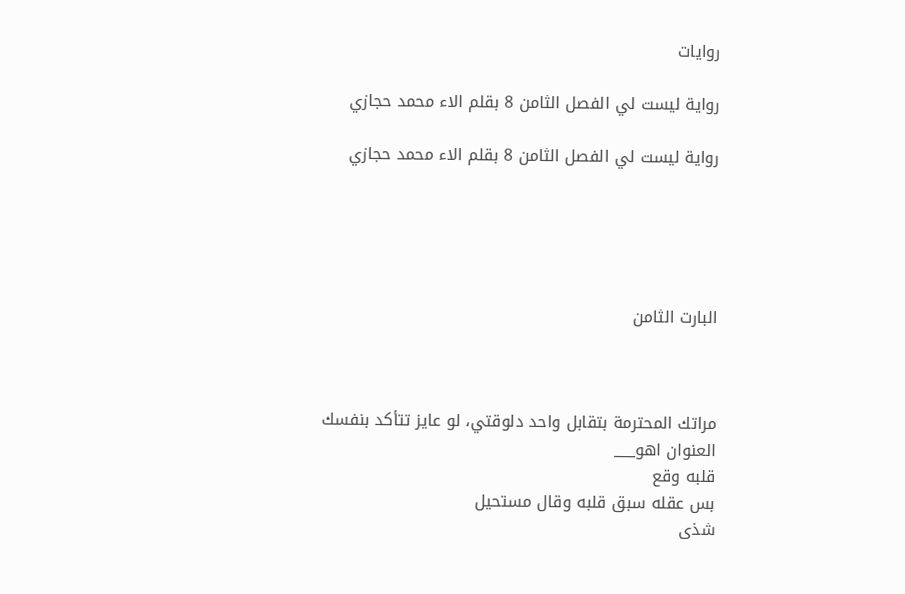روايات

رواية ليست لي الفصل الثامن 8 بقلم الاء محمد حجازي

رواية ليست لي الفصل الثامن 8 بقلم الاء محمد حجازي





البارت الثامن



مراتك المحترمة بتقابل واحد دلوقتي، لو عايز تتأكد بنفسك
العنوان اهو___
قلبه وقع
بس عقله سبق قلبه وقال مستحيل
شذى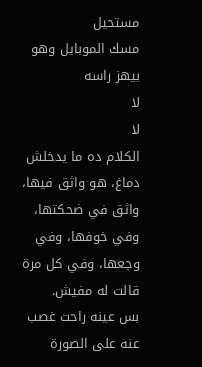مستحيل
مسك الموبايل وهو بيهز راسه
لا
لا
الكلام ده ما يدخلش دماغ، هو واثق فيها، واثق في ضحكتها، وفي خوفها، وفي وجعها، وفي كل مرة قالت له مفيش.
بس عينه راحت غصب عنه على الصورة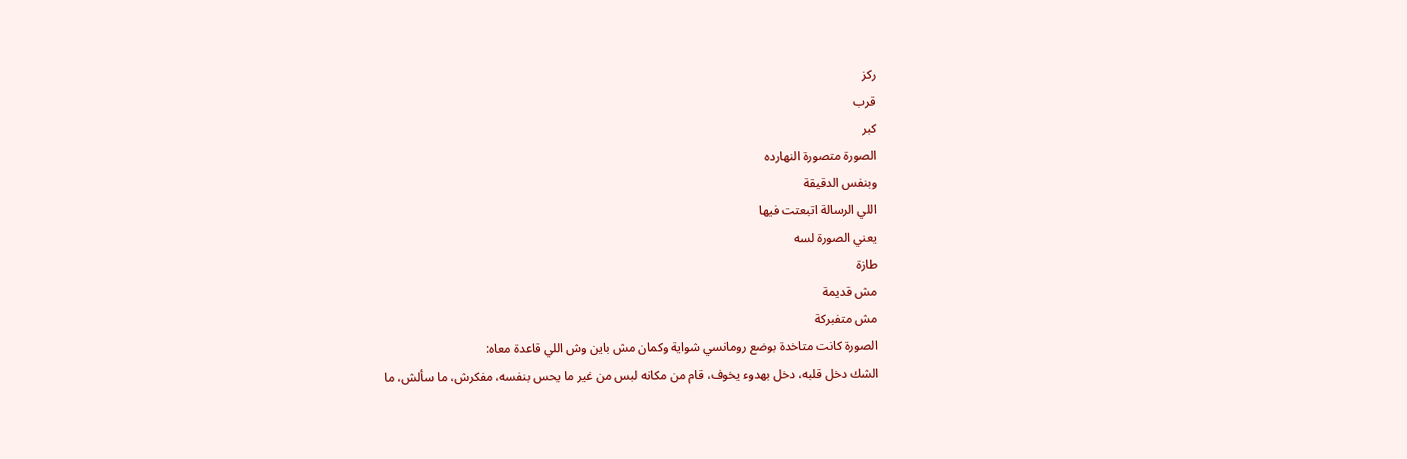ركز
قرب
كبر
الصورة متصورة النهارده
وبنفس الدقيقة
اللي الرسالة اتبعتت فيها
يعني الصورة لسه
طازة
مش قديمة
مش متفبركة
الصورة كانت متاخدة بوضع رومانسي شواية وكمان مش باين وش اللي قاعدة معاه:
الشك دخل قلبه، دخل بهدوء يخوف، قام من مكانه لبس من غير ما يحس بنفسه، مفكرش، ما سألش، ما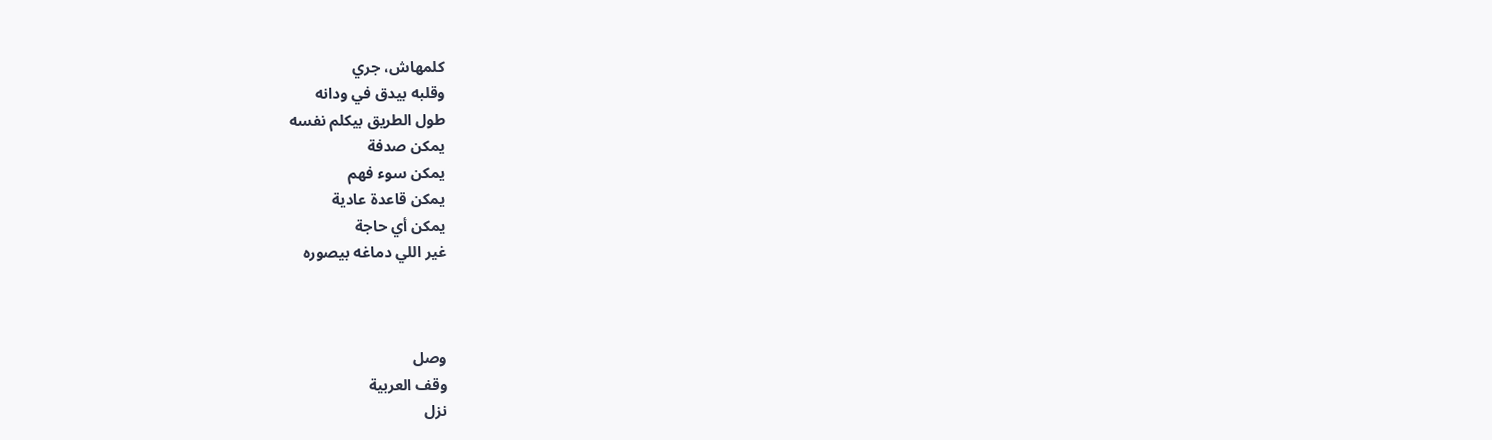كلمهاش، جري
وقلبه بيدق في ودانه
طول الطريق بيكلم نفسه
يمكن صدفة
يمكن سوء فهم
يمكن قاعدة عادية
يمكن أي حاجة
غير اللي دماغه بيصوره



وصل
وقف العربية
نزل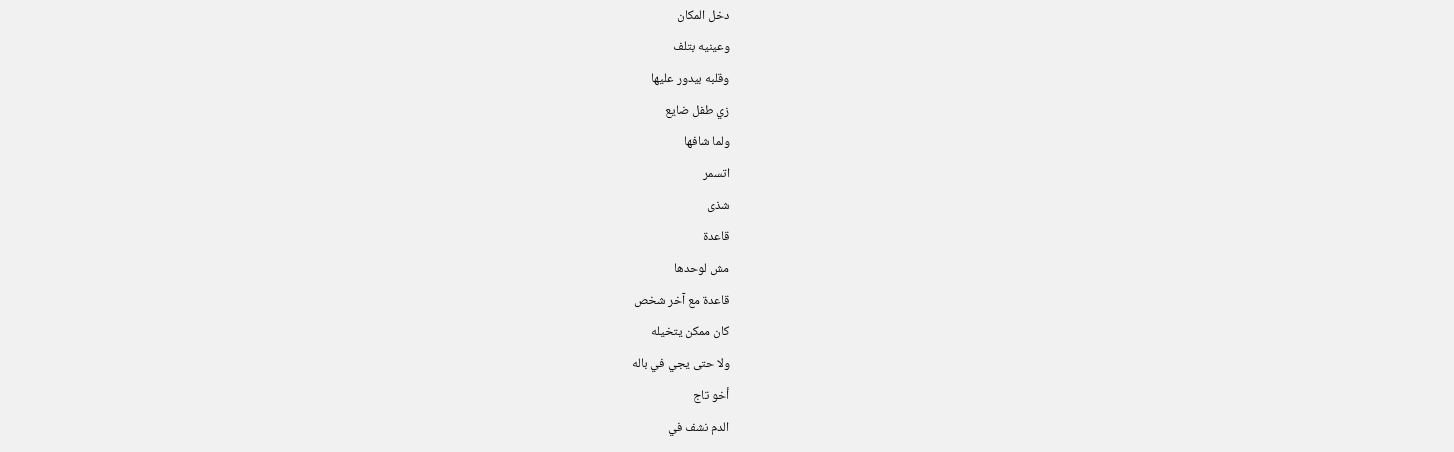دخل المكان
وعينيه بتلف
وقلبه بيدور عليها
زي طفل ضايع
ولما شافها
اتسمر
شذى
قاعدة
مش لوحدها
قاعدة مع آخر شخص
كان ممكن يتخيله
ولا حتى يجي في باله
أخو تاج
الدم نشف في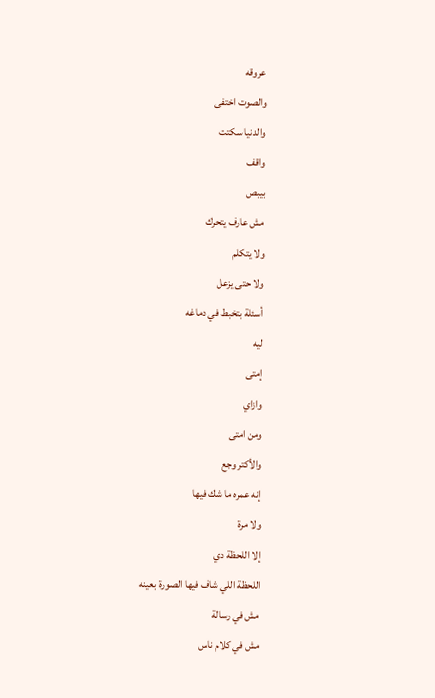عروقه
والصوت اختفى
والدنيا سكتت
واقف
بيبص
مش عارف يتحرك
ولا يتكلم
ولا حتى يزعل
أسئلة بتخبط في دماغه
ليه
إمتى
وازاي
ومن امتى
والأكتر وجع
إنه عمره ما شك فيها
ولا مرة
إلا اللحظة دي
اللحظة اللي شاف فيها الصورة بعينه
مش في رسالة
مش في كلام ناس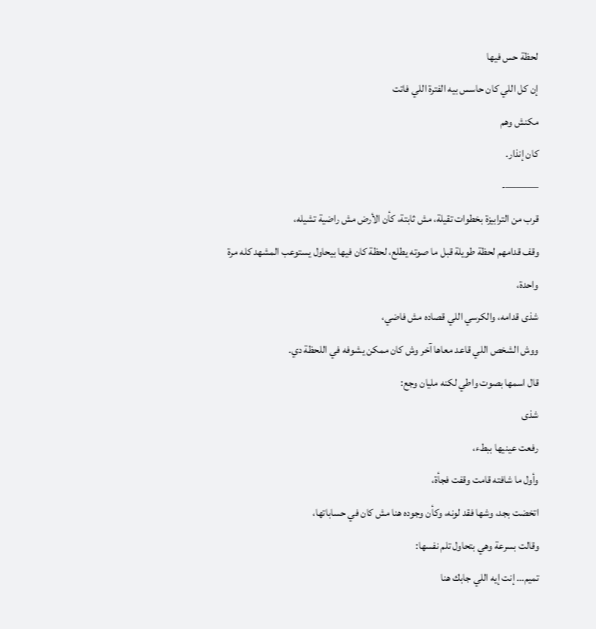لحظة حس فيها
إن كل اللي كان حاسس بيه الفترة اللي فاتت
مكنش وهم
كان إنذار.
———-
قرب من الترابيزة بخطوات تقيلة، مش ثابتة، كأن الأرض مش راضية تشيله،
وقف قدامهم لحظة طويلة قبل ما صوته يطلع، لحظة كان فيها بيحاول يستوعب المشهد كله مرة واحدة،
شذى قدامه، والكرسي اللي قصاده مش فاضي،
ووش الشخص اللي قاعد معاها آخر وش كان ممكن يشوفه في اللحظة دي.
قال اسمها بصوت واطي لكنه مليان وجع:
شذى
رفعت عينيها ببطء،
وأول ما شافته قامت وقفت فجأة،
اتخضت بجد، وشها فقد لونه، وكأن وجوده هنا مش كان في حساباتها،
وقالت بسرعة وهي بتحاول تلم نفسها:
تميم… إنت إيه اللي جابك هنا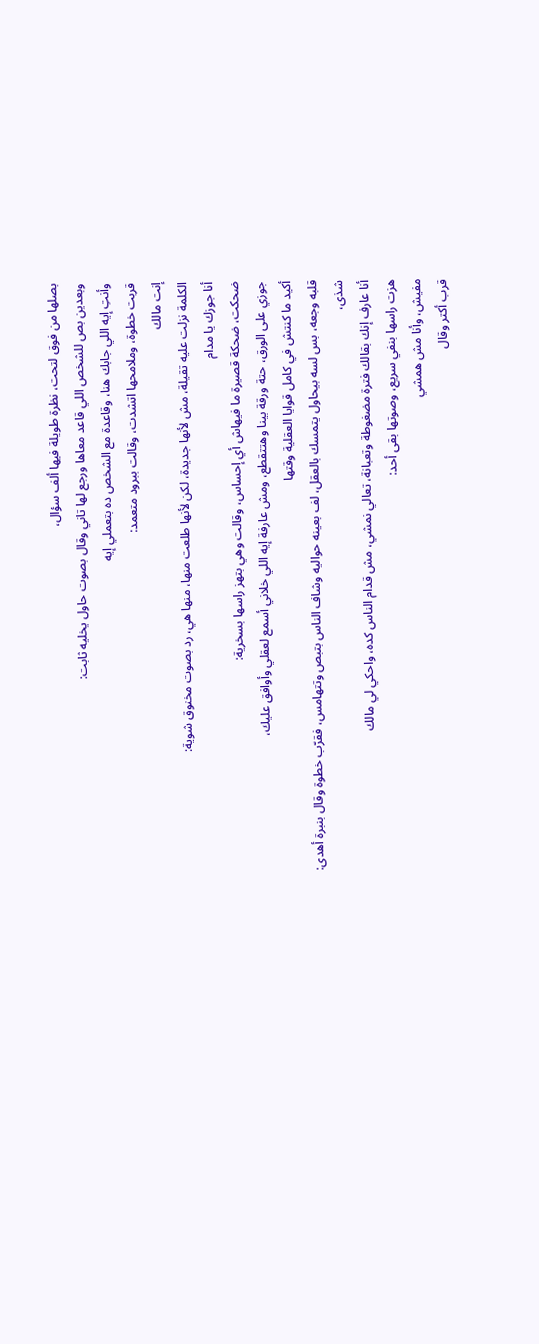بصلها من فوق لتحت، نظرة طويلة فيها ألف سؤال،
وبعدين بص للشخص اللي قاعد معاها ورجع لها تاني وقال بصوت حاول يخليه ثابت:
وأنتِ إيه اللي جابك هنا، وقاعدة مع الشخص ده بتعملي إيه
قربت خطوة، وملامحها اتشدت، وقالت ببرود متعمد:
إنت مالك
الكلمة نزلت عليه تقيلة، مش لأنها جديدة، لكن لأنها طلعت منها، منها هي، رد بصوت مخنوق شوية:
أنا جوزك يا مدام
ضحكت، ضحكة قصيرة ما فيهاش أي إحساس، وقالت وهي بتهز راسها بسخرية:
جوزي على الورق، حتة ورقة بينا وهتتقطع، ومش عارفة إيه اللي خلاني أسمع لعقلي وأوافق عليك،
أكيد ما كنتش في كامل قوايا العقلية وقتها
قلبه وجعه، بس لسه بيحاول يتمسك بالعقل، لف بعينه حواليه وشاف الناس بتبص وتتهامس، فقرّب خطوة وقال بنبرة أهدى:
شذى،
أنا عارف إنك بقالك فترة مضغوطة وتعبانة، تعالي نمشي، مش قدام الناس كده، واحكي لي مالك
هزت راسها بنفي سريع، وصوتها بقى أحد:
مفيش، وأنا مش همشي
قرب أكتر وقال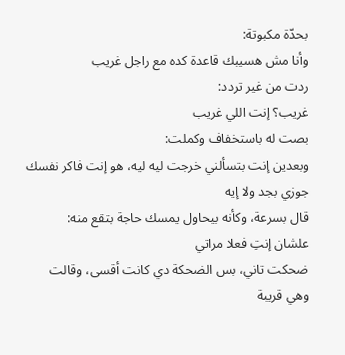بحدّة مكبوتة:
وأنا مش هسيبك قاعدة كده مع راجل غريب
ردت من غير تردد:
غريب؟ إنت اللي غريب
بصت له باستخفاف وكملت:
وبعدين إنت بتسألني خرجت ليه ليه، هو إنت فاكر نفسك جوزي بجد ولا إيه
قال بسرعة، وكأنه بيحاول يمسك حاجة بتقع منه:
علشان إنتِ فعلا مراتي
ضحكت تاني، بس الضحكة دي كانت أقسى، وقالت وهي قريبة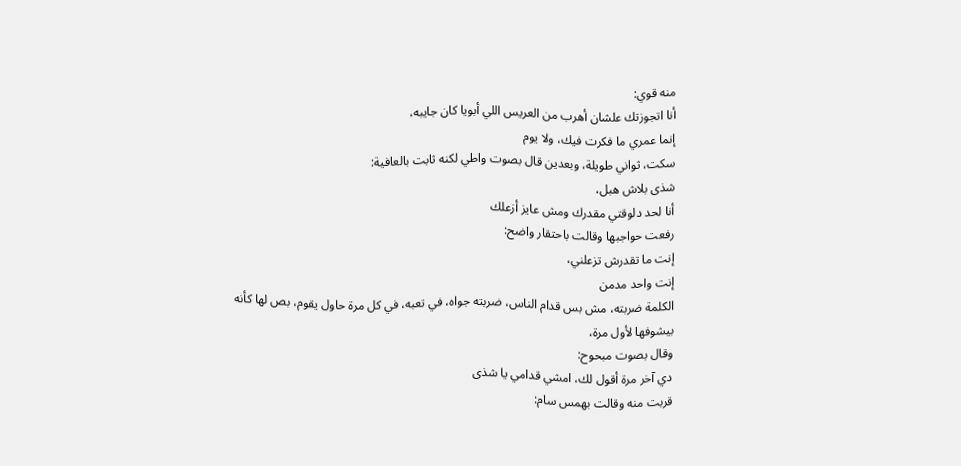منه قوي:
أنا اتجوزتك علشان أهرب من العريس اللي أبويا كان جايبه،
إنما عمري ما فكرت فيك، ولا يوم
سكت، ثواني طويلة، وبعدين قال بصوت واطي لكنه ثابت بالعافية:
شذى بلاش هبل،
أنا لحد دلوقتي مقدرك ومش عايز أزعلك
رفعت حواجبها وقالت باحتقار واضح:
إنت ما تقدرش تزعلني،
إنت واحد مدمن
الكلمة ضربته، مش بس قدام الناس، ضربته جواه، في تعبه، في كل مرة حاول يقوم، بص لها كأنه بيشوفها لأول مرة،
وقال بصوت مبحوح:
دي آخر مرة أقول لك، امشي قدامي يا شذى
قربت منه وقالت بهمس سام: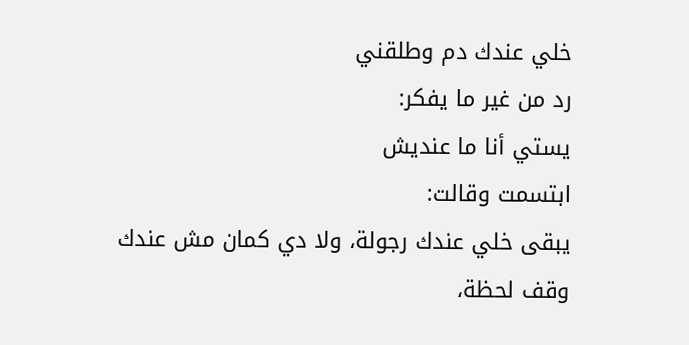خلي عندك دم وطلقني
رد من غير ما يفكر:
يستي أنا ما عنديش
ابتسمت وقالت:
يبقى خلي عندك رجولة، ولا دي كمان مش عندك
وقف لحظة،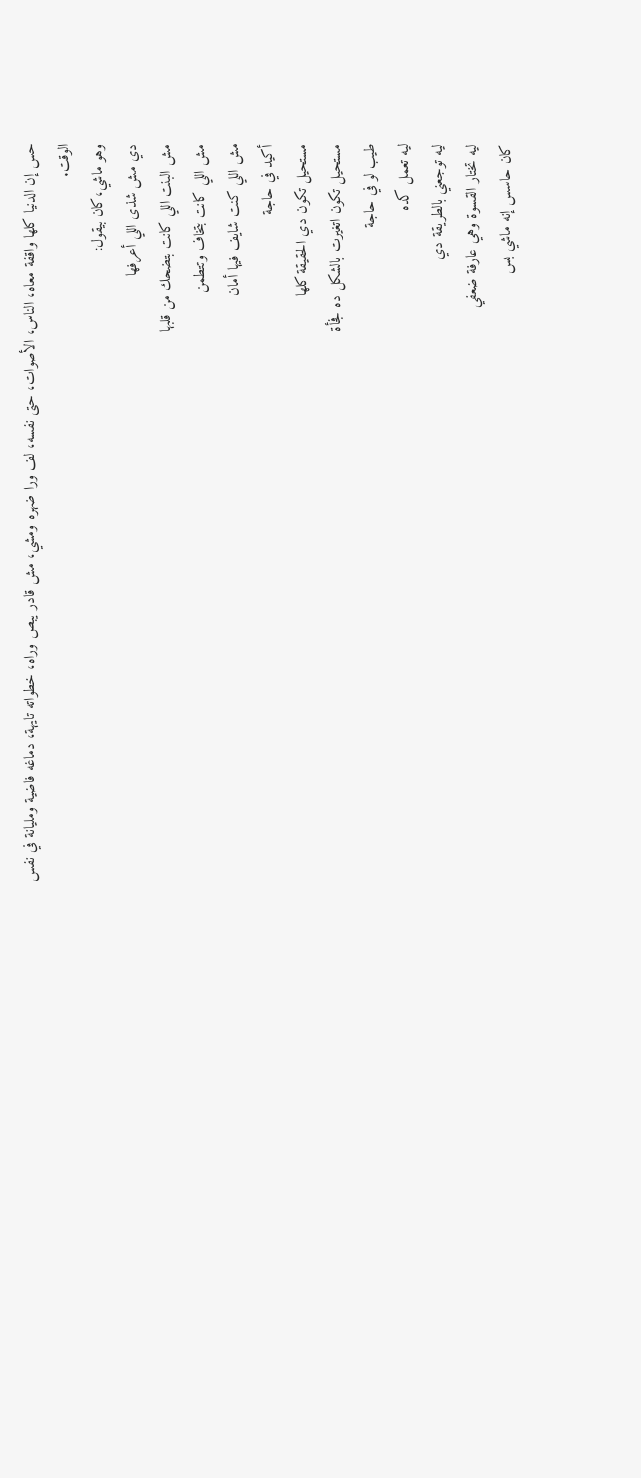حس إن الدنيا كلها واقفة معاه، الناس، الأصوات، حتى نفسه، لف ورا ضهره ومشي، مش قادر يبص وراه، خطواته تايهة، دماغه فاضية ومليانة في نفس الوقت.
وهو ماشي،كان بيقول:
دي مش شذى اللي أعرفها
مش البنت اللي كانت بتضحك من قلبها
مش اللي كانت بتخاف وتتطمن
مش اللي كنت شايف فيها أمان
أكيد في حاجة
مستحيل تكون دي الحقيقة كلها
مستحيل تكون اتغيرت بالشكل ده فجأة
طيب لو في حاجة
ليه تعمل كده
ليه توجعني بالطريقة دي
ليه تختار القسوة وهي عارفة ضعفي
كان حاسس إنه ماشي بس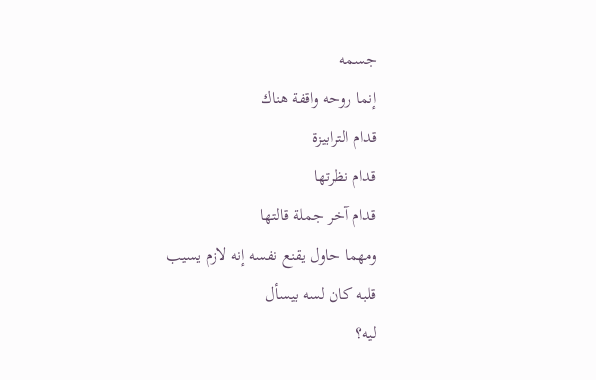جسمه
إنما روحه واقفة هناك
قدام الترابيزة
قدام نظرتها
قدام آخر جملة قالتها
ومهما حاول يقنع نفسه إنه لازم يسيب
قلبه كان لسه بيسأل
ليه؟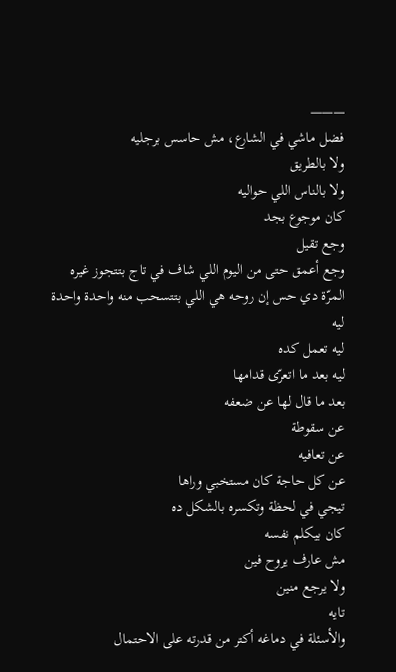———
فضل ماشي في الشارع، مش حاسس برجليه
ولا بالطريق
ولا بالناس اللي حواليه
كان موجوع بجد
وجع تقيل
وجع أعمق حتى من اليوم اللي شاف في تاج بتتجوز غيره
المرّة دي حس إن روحه هي اللي بتتسحب منه واحدة واحدة
ليه
ليه تعمل كده
ليه بعد ما اتعرّى قدامها
بعد ما قال لها عن ضعفه
عن سقوطة
عن تعافيه
عن كل حاجة كان مستخبي وراها
تيجي في لحظة وتكسره بالشكل ده
كان بيكلم نفسه
مش عارف يروح فين
ولا يرجع منين
تايه
والأسئلة في دماغه أكتر من قدرته على الاحتمال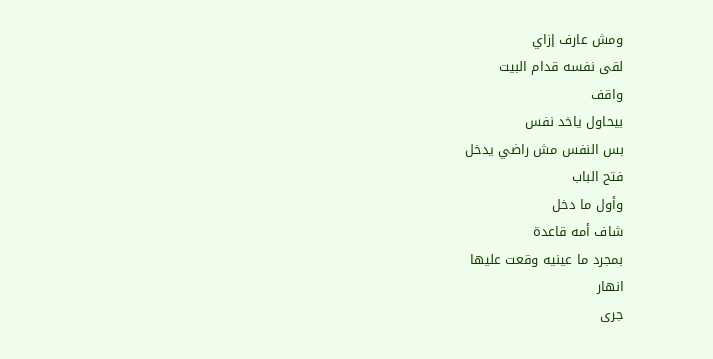ومش عارف إزاي
لقى نفسه قدام البيت
واقف
بيحاول ياخد نفس
بس النفس مش راضي يدخل
فتح الباب
وأول ما دخل
شاف أمه قاعدة
بمجرد ما عينيه وقعت عليها
انهار
جرى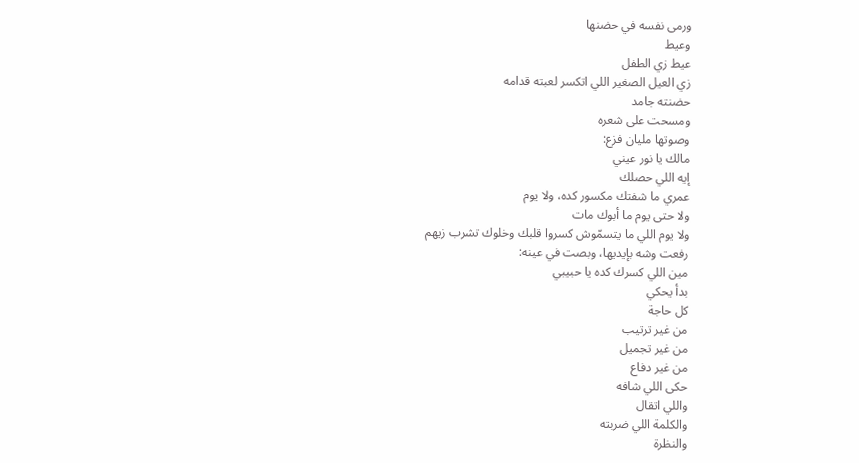ورمى نفسه في حضنها
وعيط
عيط زي الطفل
زي العيل الصغير اللي اتكسر لعبته قدامه
حضنته جامد
ومسحت على شعره
وصوتها مليان فزع:
مالك يا نور عيني
إيه اللي حصلك
عمري ما شفتك مكسور كده، ولا يوم
ولا حتى يوم ما أبوك مات
ولا يوم اللي ما يتسمّوش كسروا قلبك وخلوك تشرب زيهم
رفعت وشه بإيديها، وبصت في عينه:
مين اللي كسرك كده يا حبيبي
بدأ يحكي
كل حاجة
من غير ترتيب
من غير تجميل
من غير دفاع
حكى اللي شافه
واللي اتقال
والكلمة اللي ضربته
والنظرة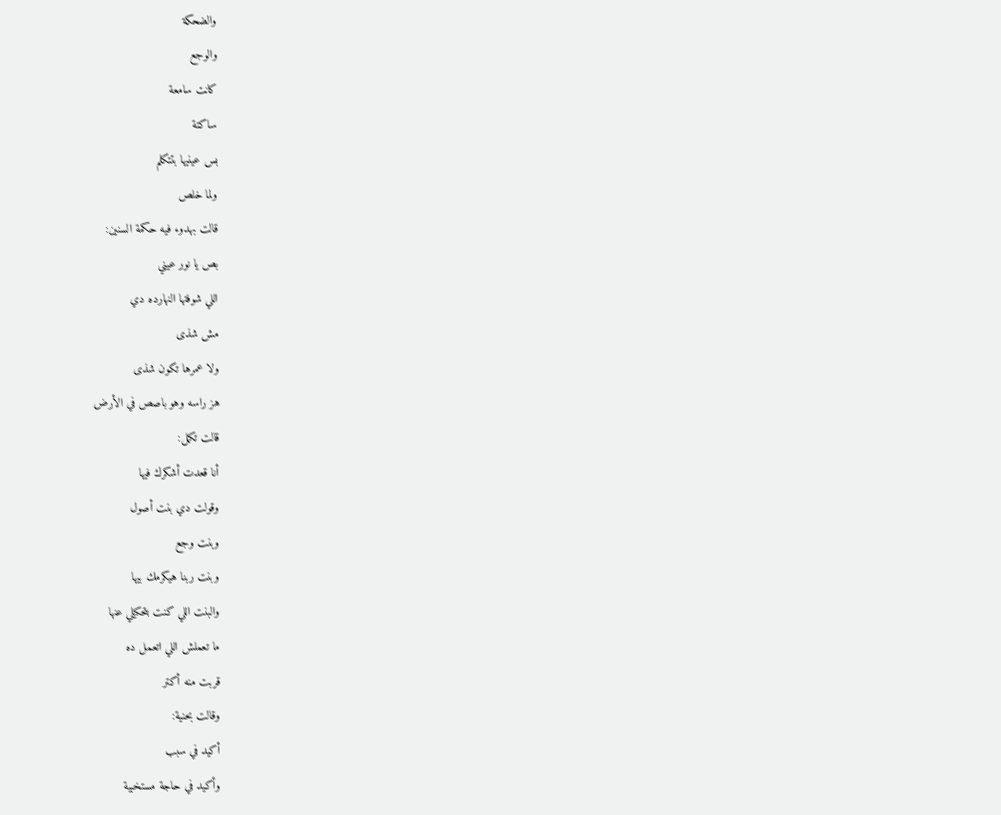والضحكة
والوجع
كانت سامعة
ساكتة
بس عينيها بتتكلم
ولما خلص
قالت بهدوء فيه حكمة السنين:
بص يا نور عيني
اللي شوفتها النهارده دي
مش شذى
ولا عمرها تكون شذى
هز راسه وهو باصص في الأرض
قالت تكمل:
أنا قعدت أشكرك فيها
وقولت دي بنت أصول
وبنت وجع
وبنت ربنا هيكرمك بيها
والبنت اللي كنت بتحكيلي عنها
ما تعملش اللي اتعمل ده
قربت منه أكتر
وقالت بحنية:
أكيد في سبب
وأكيد في حاجة مستخبية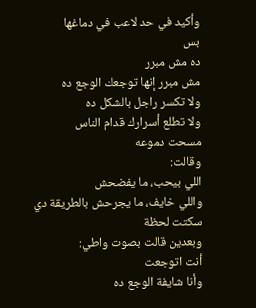وأكيد في حد لاعب في دماغها
بس
ده مش مبرر
مش مبرر إنها توجعك الوجع ده
ولا تكسر راجل بالشكل ده
ولا تطلع أسرارك قدام الناس
مسحت دموعه
وقالت:
اللي بيحب، ما يفضحش
واللي خايف، ما يجرحش بالطريقة دي
سكتت لحظة
وبعدين قالت بصوت واطي:
أنت اتوجعت
وأنا شايفة الوجع ده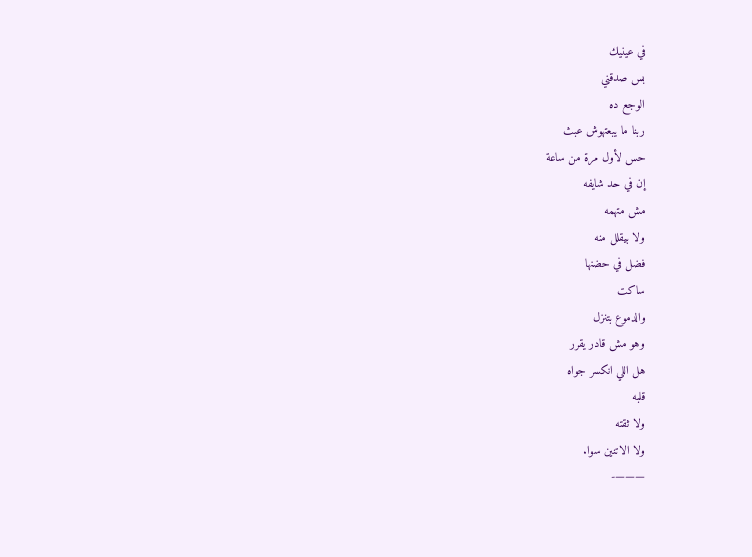في عينيك
بس صدقني
الوجع ده
ربنا ما يبعتهوش عبث
حس لأول مرة من ساعة
إن في حد شايفه
مش متهمه
ولا بيقلل منه
فضل في حضنها
ساكت
والدموع بتنزل
وهو مش قادر يقرر
هل اللي انكسر جواه
قلبه
ولا ثقته
ولا الاتنين سوا.
———-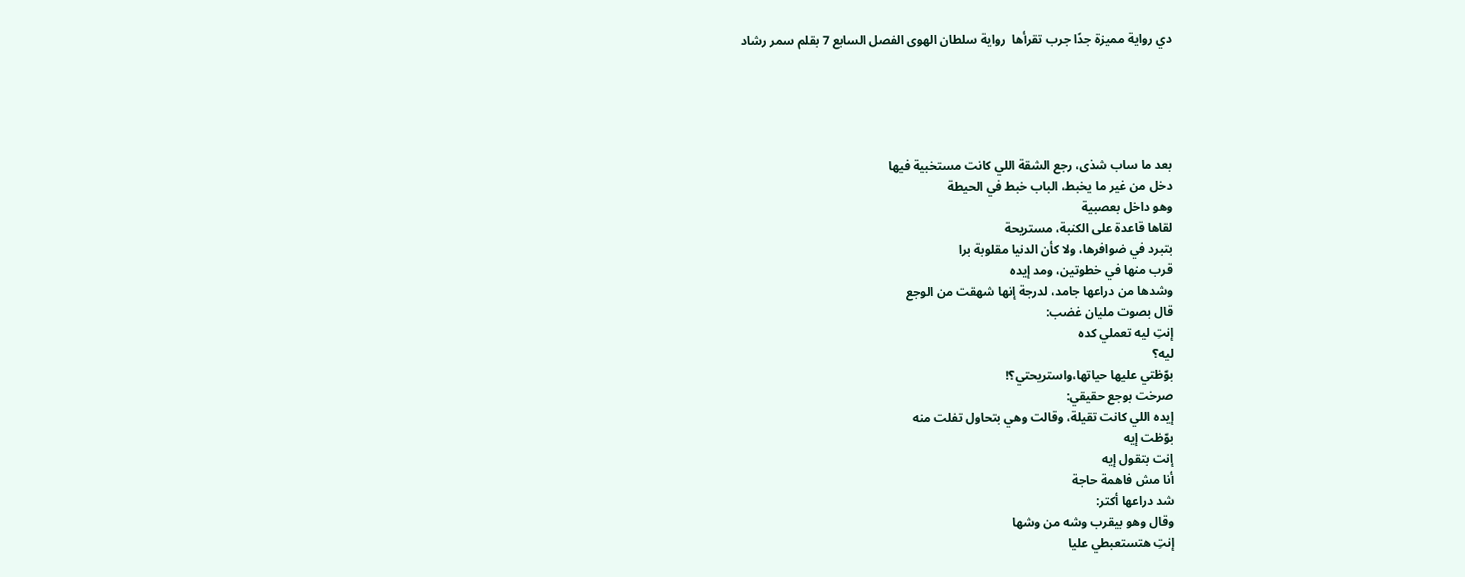دي رواية مميزة جدًا جرب تقرأها  رواية سلطان الهوى الفصل السابع 7 بقلم سمر رشاد





بعد ما ساب شذى، رجع الشقة اللي كانت مستخبية فيها
دخل من غير ما يخبط، الباب خبط في الحيطة
وهو داخل بعصبية
لقاها قاعدة على الكنبة، مستريحة
بتبرد في ضوافرها، ولا كأن الدنيا مقلوبة برا
قرب منها في خطوتين، ومد إيده
وشدها من دراعها جامد، لدرجة إنها شهقت من الوجع
قال بصوت مليان غضب:
إنتِ ليه تعملي كده
ليه؟
بوّظتي عليها حياتها،واستريحتي؟!
صرخت بوجع حقيقي:
إيده اللي كانت تقيلة، وقالت وهي بتحاول تفلت منه
بوّظت إيه
إنت بتقول إيه
أنا مش فاهمة حاجة
شد دراعها أكتر:
وقال وهو بيقرب وشه من وشها
إنتِ هتستعبطي عليا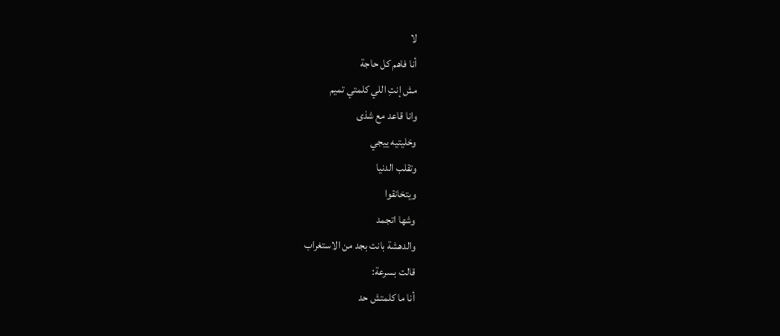لا
أنا فاهم كل حاجة
مش إنتِ اللي كلمتي تميم
وانا قاعد مع شذى
وخليتيه ييجي
وتقلب الدنيا
ويتخانقوا
وشها اتجمد
والدهشة بانت بجد من الاستغراب
قالت بسرعة:
أنا ما كلمتش حد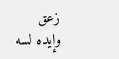زعق
وإيده لسه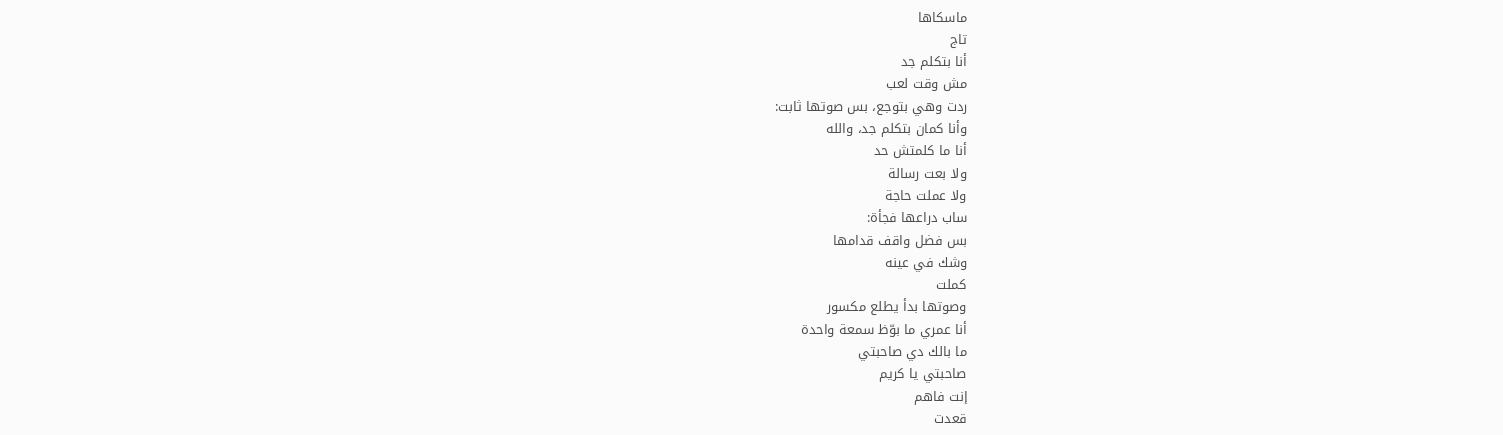ماسكاها
تاج
أنا بتكلم جد
مش وقت لعب
ردت وهي بتوجع، بس صوتها ثابت:
وأنا كمان بتكلم جد، والله
أنا ما كلمتش حد
ولا بعت رسالة
ولا عملت حاجة
ساب دراعها فجأة:
بس فضل واقف قدامها
وشك في عينه
كملت
وصوتها بدأ يطلع مكسور
أنا عمري ما بوّظ سمعة واحدة
ما بالك دي صاحبتي
صاحبتي يا كريم
إنت فاهم
قعدت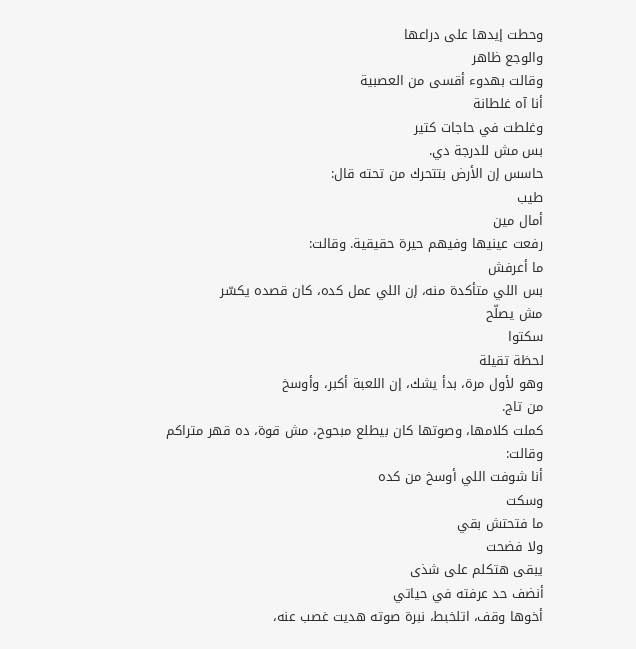وحطت إيدها على دراعها
والوجع ظاهر
وقالت بهدوء أقسى من العصبية
أنا آه غلطانة
وغلطت في حاجات كتير
بس مش للدرجة دي.
حاسس إن الأرض بتتحرك من تحته قال:
طيب
أمال مين
رفعت عينيها وفيهم حيرة حقيقية. وقالت:
ما أعرفش
بس اللي متأكدة منه، إن اللي عمل كده، كان قصده يكسّر
مش يصلّح
سكتوا
لحظة تقيلة
وهو لأول مرة، بدأ يشك، إن اللعبة أكبر، وأوسخ
من تاج.
كملت كلامها، وصوتها كان بيطلع مبحوح، مش قوة، ده قهر متراكم
وقالت:
أنا شوفت اللي أوسخ من كده
وسكت
ما فتحتش بقي
ولا فضحت
يبقى هتكلم على شذى
أنضف حد عرفته في حياتي
أخوها وقف، اتلخبط، نبرة صوته هديت غصب عنه،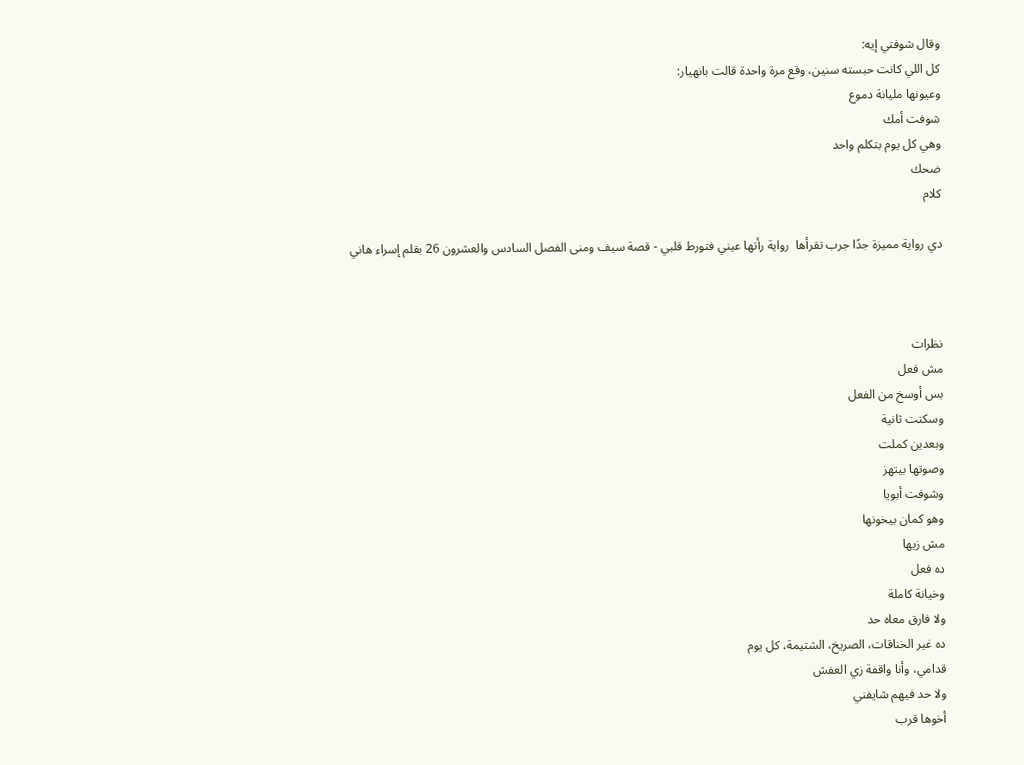وقال شوفتي إيه:
كل اللي كانت حبسته سنين، وقع مرة واحدة قالت بانهيار:
وعيونها مليانة دموع
شوفت أمك
وهي كل يوم بتكلم واحد
ضحك
كلام

دي رواية مميزة جدًا جرب تقرأها  رواية رأتها عيني فتورط قلبي - قصة سيف ومنى الفصل السادس والعشرون 26 بقلم إسراء هاني



نظرات
مش فعل
بس أوسخ من الفعل
وسكتت ثانية
وبعدين كملت
وصوتها بيتهز
وشوفت أبويا
وهو كمان بيخونها
مش زيها
ده فعل
وخيانة كاملة
ولا فارق معاه حد
ده غير الخناقات، الصريخ، الشتيمة، كل يوم
قدامي، وأنا واقفة زي العفش
ولا حد فيهم شايفني
أخوها قرب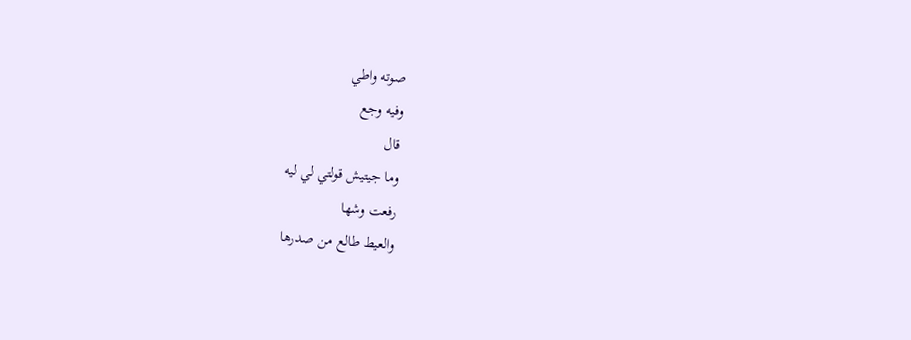صوته واطي
وفيه وجع
قال
وما جيتيش قولتي لي ليه
رفعت وشها
والعيط طالع من صدرها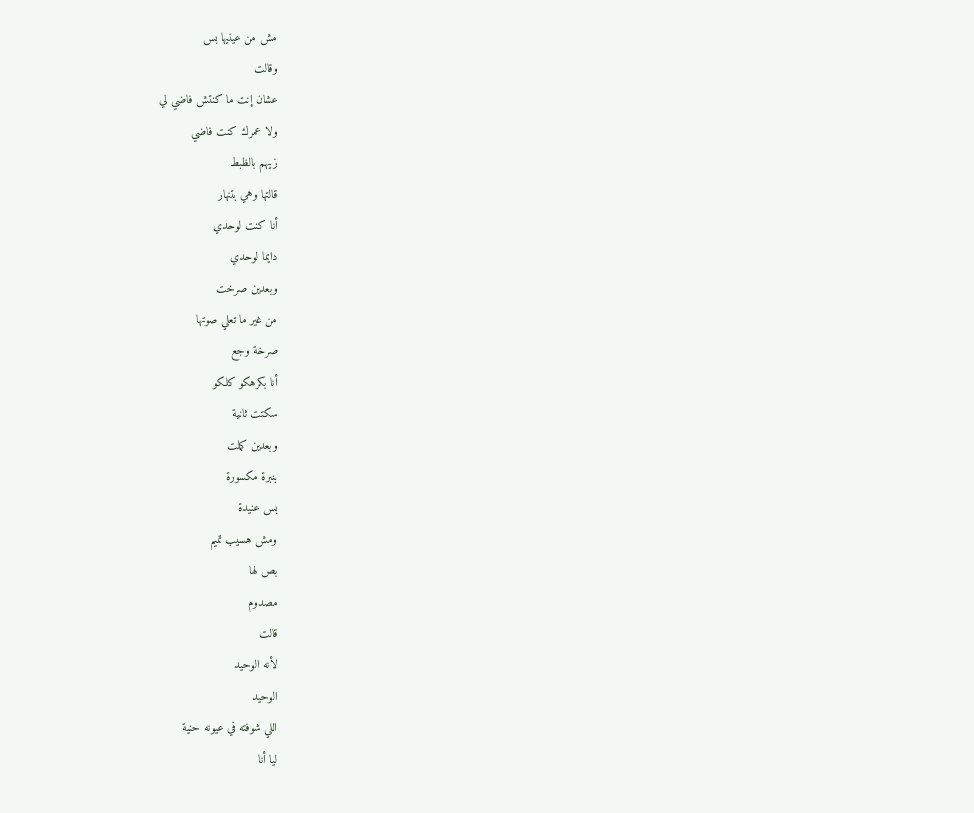مش من عينيها بس
وقالت
عشان إنت ما كنتش فاضي لي
ولا عمرك كنت فاضي
زيهم بالظبط
قالتها وهي بتنهار
أنا كنت لوحدي
دايما لوحدي
وبعدين صرخت
من غير ما تعلي صوتها
صرخة وجع
أنا بكرهكو كلكو
سكتت ثانية
وبعدين كملت
بنبرة مكسورة
بس عنيدة
ومش هسيب تميم
بص لها
مصدوم
قالت
لأنه الوحيد
الوحيد
اللي شوفته في عيونه حنية
ليا أنا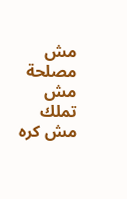مش مصلحة
مش تملك
مش كره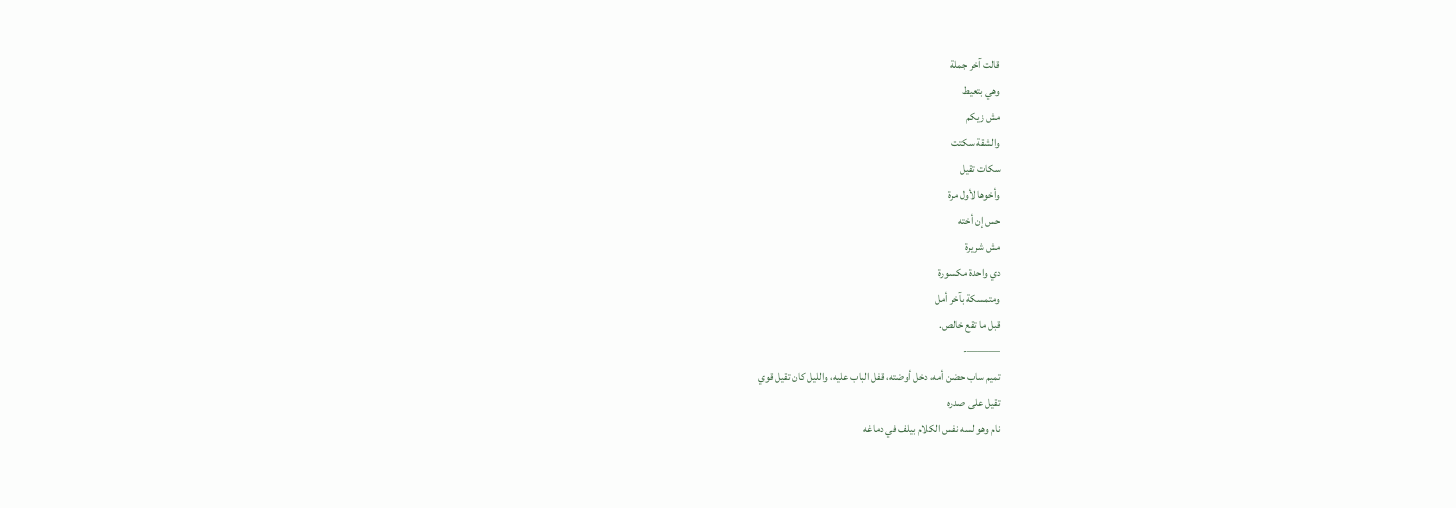قالت آخر جملة
وهي بتعيط
مش زيكم
والشقة سكتت
سكات تقيل
وأخوها لأول مرة
حس إن أخته
مش شريرة
دي واحدة مكسورة
ومتمسكة بآخر أمل
قبل ما تقع خالص.
———-
تميم ساب حضن أمه، دخل أوضته، قفل الباب عليه، والليل كان تقيل قوي
تقيل على صدره
نام وهو لسه نفس الكلام بيلف في دماغه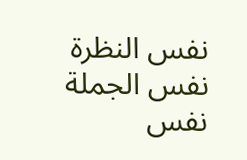نفس النظرة
نفس الجملة
نفس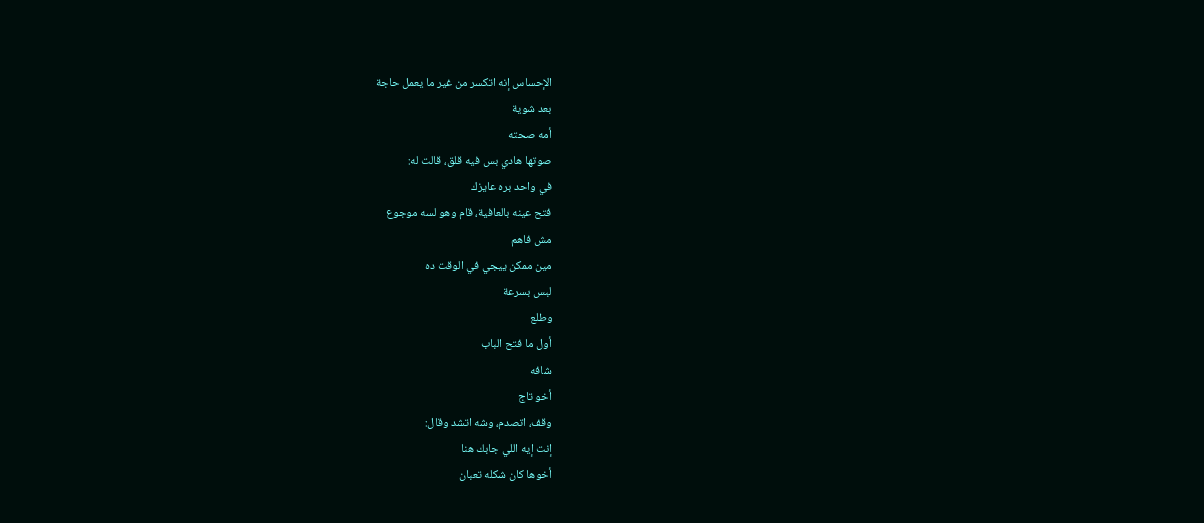الإحساس إنه اتكسر من غير ما يعمل حاجة
بعد شوية
أمه صحته
صوتها هادي بس فيه قلق، قالت له:
في واحد بره عايزك
فتح عينه بالعافية، قام وهو لسه موجوع
مش فاهم
مين ممكن ييجي في الوقت ده
لبس بسرعة
وطلع
أول ما فتح الباب
شافه
أخو تاج
وقف، اتصدم، وشه اتشد وقال:
إنت إيه اللي جابك هنا
أخوها كان شكله تعبان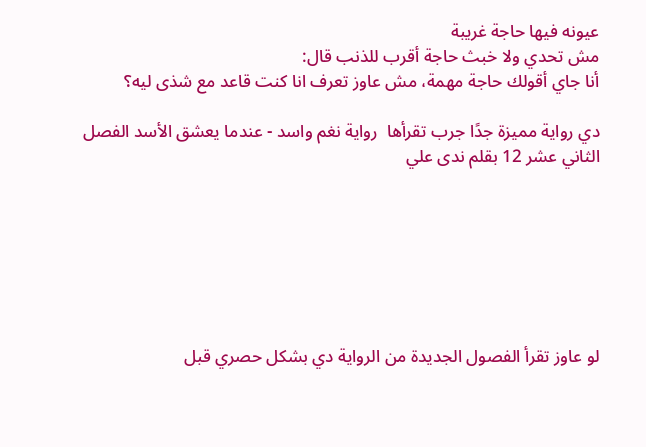عيونه فيها حاجة غريبة
مش تحدي ولا خبث حاجة أقرب للذنب قال:
أنا جاي أقولك حاجة مهمة، مش عاوز تعرف انا كنت قاعد مع شذى ليه؟

دي رواية مميزة جدًا جرب تقرأها  رواية نغم واسد - عندما يعشق الأسد الفصل الثاني عشر 12 بقلم ندى علي







لو عاوز تقرأ الفصول الجديدة من الرواية دي بشكل حصري قبل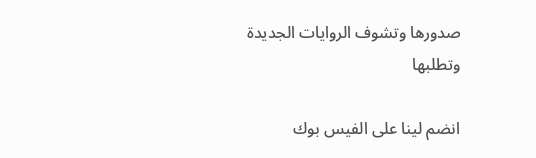صدورها وتشوف الروايات الجديدة وتطلبها

انضم لينا على الفيس بوك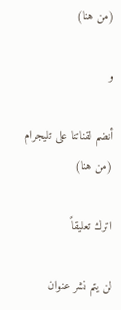(من هنا)

و

أنضم لقناتنا على تليجرام (من هنا)

اترك تعليقاً

لن يتم نشر عنوان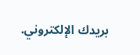بريدك الإلكتروني.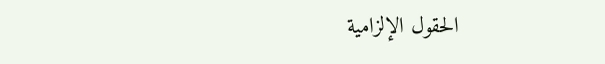الحقول الإلزامية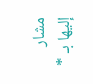مشار إليها بـ *